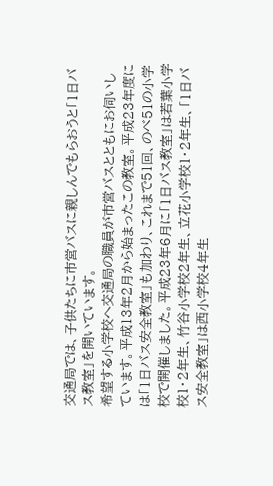交通局では、子供たちに市営バスに親しんでもらおうと「1日バス教室」を開いています。
希望する小学校へ交通局の職員が市営バスとともにお伺いしています。平成13年2月から始まったこの教室。平成23年度には「1日バス安全教室」も加わり、これまで51回、のべ51の小学校で開催しました。平成23年6月に「1日バス教室」は若葉小学校1・2年生、竹谷小学校2年生、立花小学校1・2年生、「1日バス安全教室」は西小学校4年生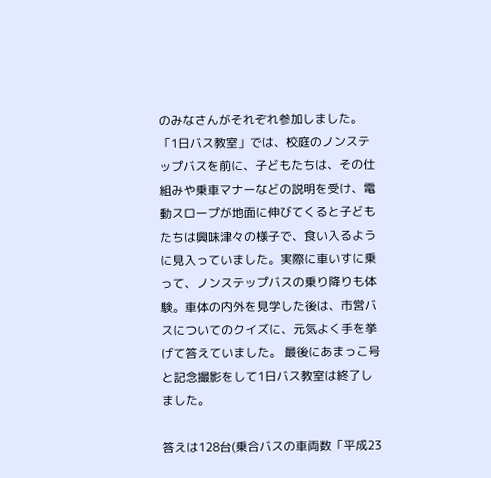のみなさんがそれぞれ参加しました。
「1日バス教室」では、校庭のノンステップバスを前に、子どもたちは、その仕組みや乗車マナーなどの説明を受け、電動スロープが地面に伸びてくると子どもたちは興味津々の様子で、食い入るように見入っていました。実際に車いすに乗って、ノンステップバスの乗り降りも体験。車体の内外を見学した後は、市営バスについてのクイズに、元気よく手を挙げて答えていました。 最後にあまっこ号と記念撮影をして1日バス教室は終了しました。

答えは128台(乗合バスの車両数「平成23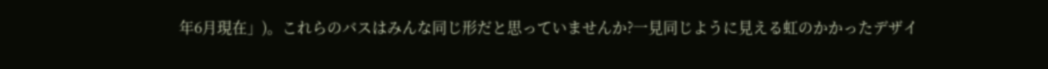年6月現在」)。これらのバスはみんな同じ形だと思っていませんか?一見同じように見える虹のかかったデザイ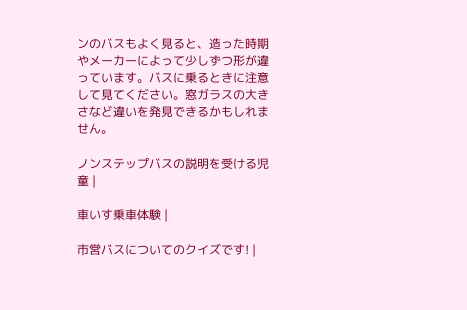ンのバスもよく見ると、造った時期やメーカーによって少しずつ形が違っています。バスに乗るときに注意して見てください。窓ガラスの大きさなど違いを発見できるかもしれません。

ノンステップバスの説明を受ける児童 |

車いす乗車体験 |

市営バスについてのクイズです! |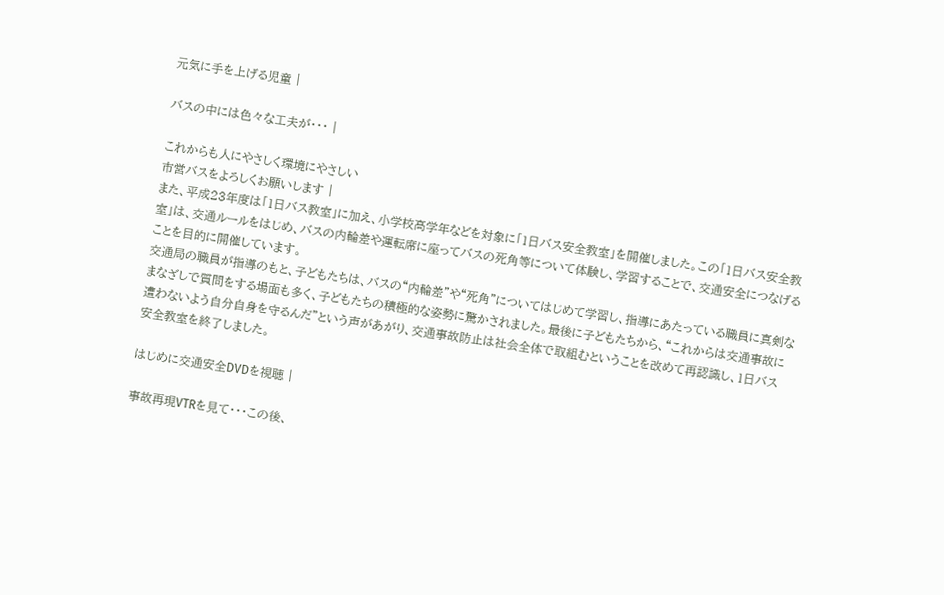元気に手を上げる児童 |

バスの中には色々な工夫が・・・ |

これからも人にやさしく環境にやさしい
市営バスをよろしくお願いします |
また、平成23年度は「1日バス教室」に加え、小学校高学年などを対象に「1日バス安全教室」を開催しました。この「1日バス安全教室」は、交通ルールをはじめ、バスの内輪差や運転席に座ってバスの死角等について体験し、学習することで、交通安全につなげることを目的に開催しています。
交通局の職員が指導のもと、子どもたちは、バスの“内輪差”や“死角”についてはじめて学習し、指導にあたっている職員に真剣なまなざしで質問をする場面も多く、子どもたちの積極的な姿勢に驚かされました。最後に子どもたちから、“これからは交通事故に遭わないよう自分自身を守るんだ”という声があがり、交通事故防止は社会全体で取組むということを改めて再認識し、1日バス安全教室を終了しました。

はじめに交通安全DVDを視聴 |

事故再現VTRを見て・・・この後、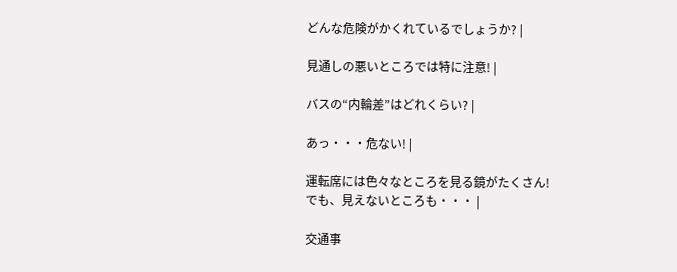どんな危険がかくれているでしょうか? |

見通しの悪いところでは特に注意! |

バスの“内輪差”はどれくらい? |

あっ・・・危ない! |

運転席には色々なところを見る鏡がたくさん!
でも、見えないところも・・・ |

交通事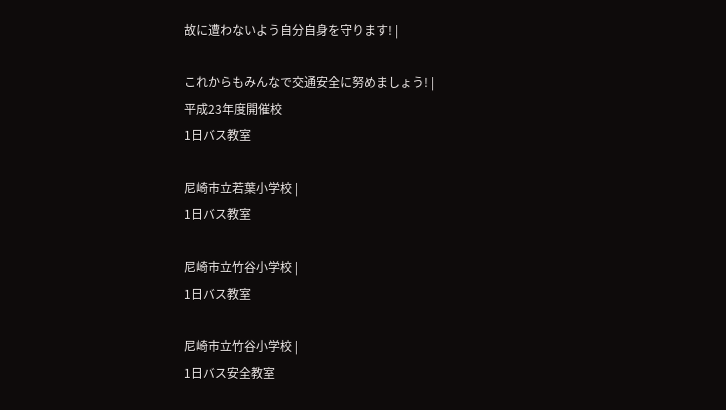故に遭わないよう自分自身を守ります! |

これからもみんなで交通安全に努めましょう! |
平成23年度開催校
1日バス教室

尼崎市立若葉小学校 |
1日バス教室

尼崎市立竹谷小学校 |
1日バス教室

尼崎市立竹谷小学校 |
1日バス安全教室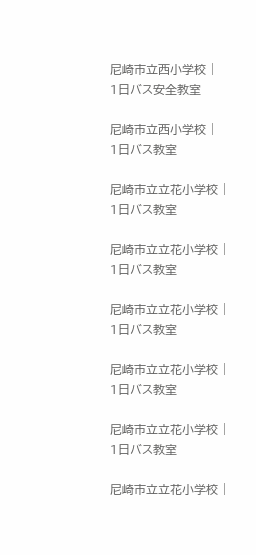尼崎市立西小学校 |
1日バス安全教室

尼崎市立西小学校 |
1日バス教室

尼崎市立立花小学校 |
1日バス教室

尼崎市立立花小学校 |
1日バス教室

尼崎市立立花小学校 |
1日バス教室

尼崎市立立花小学校 |
1日バス教室

尼崎市立立花小学校 |
1日バス教室

尼崎市立立花小学校 |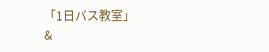「1日バス教室」
&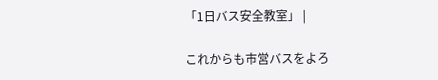「1日バス安全教室」 |

これからも市営バスをよろ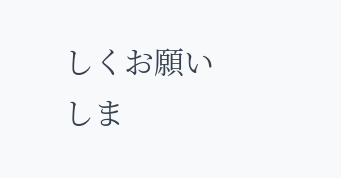しくお願いしま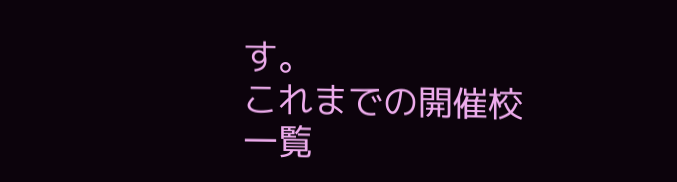す。
これまでの開催校一覧